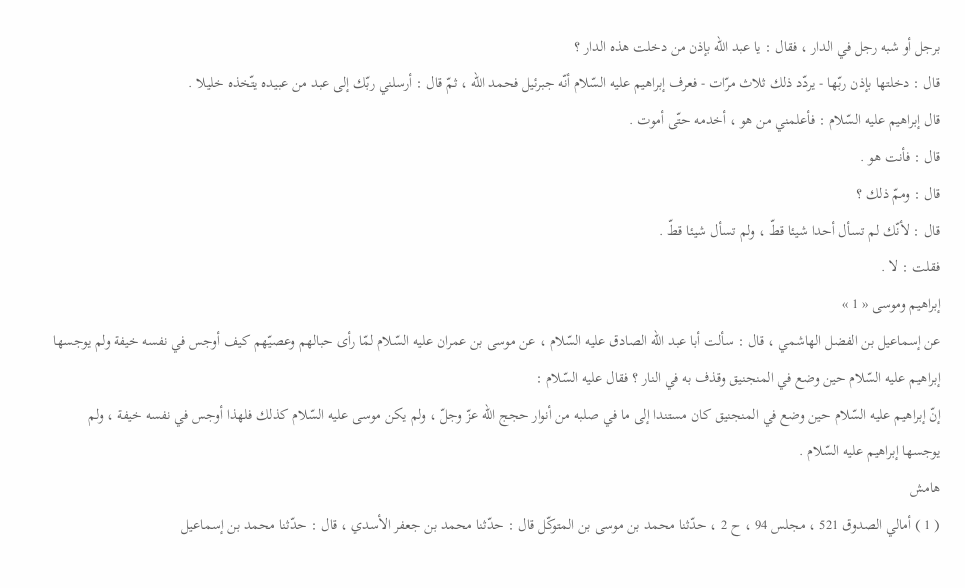برجل أو شبه رجل في الدار ، فقال : يا عبد اللّه بإذن من دخلت هذه الدار ؟
قال : دخلتها بإذن ربّها - يردّد ذلك ثلاث مرّات - فعرف إبراهيم عليه السّلام أنّه جبرئيل فحمد اللّه ، ثمّ قال : أرسلني ربّك إلى عبد من عبيده يتّخذه خليلا .
قال إبراهيم عليه السّلام : فأعلمني من هو ، أخدمه حتّى أموت .
قال : فأنت هو .
قال : وممّ ذلك ؟
قال : لأنّك لم تسأل أحدا شيئا قطّ ، ولم تسأل شيئا قطّ .
فقلت : لا .
إبراهيم وموسى « 1 »
عن إسماعيل بن الفضل الهاشمي ، قال : سألت أبا عبد اللّه الصادق عليه السّلام ، عن موسى بن عمران عليه السّلام لمّا رأى حبالهم وعصيّهم كيف أوجس في نفسه خيفة ولم يوجسها إبراهيم عليه السّلام حين وضع في المنجنيق وقذف به في النار ؟ فقال عليه السّلام :
إنّ إبراهيم عليه السّلام حين وضع في المنجنيق كان مستندا إلى ما في صلبه من أنوار حجج اللّه عزّ وجلّ ، ولم يكن موسى عليه السّلام كذلك فلهذا أوجس في نفسه خيفة ، ولم يوجسها إبراهيم عليه السّلام .
هامش
( 1 ) أمالي الصدوق 521 ، مجلس 94 ، ح 2 ، حدّثنا محمد بن موسى بن المتوكّل قال : حدّثنا محمد بن جعفر الأسدي ، قال : حدّثنا محمد بن إسماعيل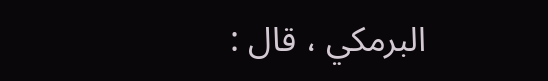البرمكي ، قال :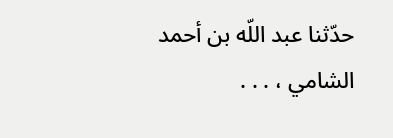حدّثنا عبد اللّه بن أحمد الشامي ، . . .